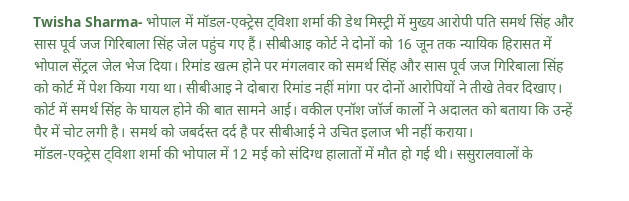Twisha Sharma- भोपाल में मॉडल-एक्ट्रेस ट्विशा शर्मा की डेथ मिस्ट्री में मुख्य आरोपी पति समर्थ सिंह और सास पूर्व जज गिरिबाला सिंह जेल पहुंच गए हैं। सीबीआइ कोर्ट ने दोनों को 16 जून तक न्यायिक हिरासत में भोपाल सेंट्रल जेल भेज दिया। रिमांड खत्म होने पर मंगलवार को समर्थ सिंह और सास पूर्व जज गिरिबाला सिंह को कोर्ट में पेश किया गया था। सीबीआइ ने दोबारा रिमांड नहीं मांगा पर दोनों आरोपियों ने तीखे तेवर दिखाए। कोर्ट में समर्थ सिंह के घायल होने की बात सामने आई। वकील एनॉश जॉर्ज कार्लो ने अदालत को बताया कि उन्हें पैर में चोट लगी है। समर्थ को जबर्दस्त दर्द है पर सीबीआई ने उचित इलाज भी नहीं कराया।
मॉडल-एक्ट्रेस ट्विशा शर्मा की भोपाल में 12 मई को संदिग्ध हालातों में मौत हो गई थी। ससुरालवालों के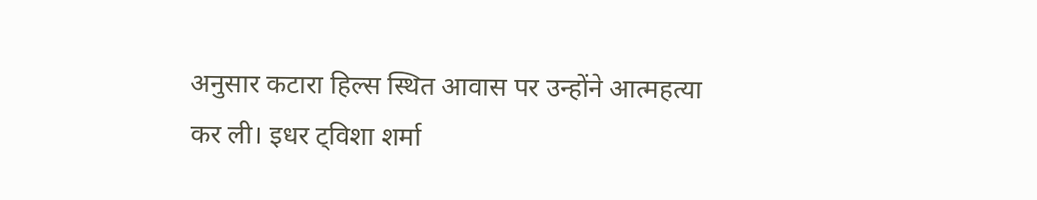अनुसार कटारा हिल्स स्थित आवास पर उन्होंने आत्महत्या कर ली। इधर ट्विशा शर्मा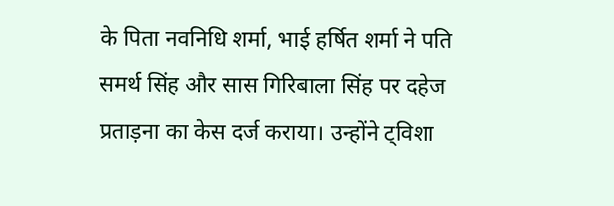के पिता नवनिधि शर्मा, भाई हर्षित शर्मा ने पति समर्थ सिंह और सास गिरिबाला सिंह पर दहेज प्रताड़ना का केस दर्ज कराया। उन्होंने ट्विशा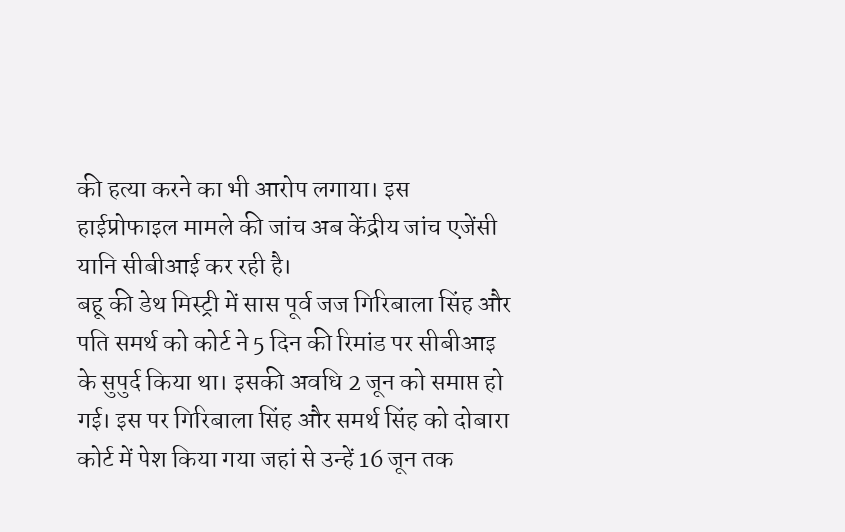की हत्या करने का भी आरोप लगाया। इस हाईप्रोफाइल मामले की जांच अब केंद्रीय जांच एजेंसी यानि सीबीआई कर रही है।
बहू की डेथ मिस्ट्री में सास पूर्व जज गिरिबाला सिंह और पति समर्थ को कोर्ट ने 5 दिन की रिमांड पर सीबीआइ के सुपुर्द किया था। इसकी अवधि 2 जून को समाप्त हो गई। इस पर गिरिबाला सिंह और समर्थ सिंह को दोबारा कोर्ट में पेश किया गया जहां से उन्हें 16 जून तक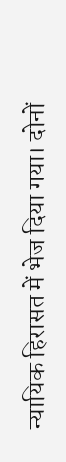न्यायिक हिरासत में भेज दिया गया। दोनों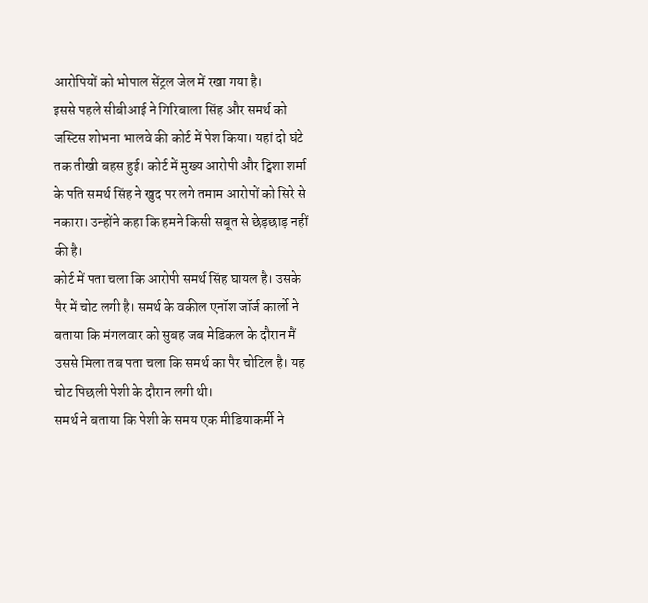आरोपियों को भोपाल सेंट्रल जेल में रखा गया है।
इससे पहले सीबीआई ने गिरिबाला सिंह और समर्थ को जस्टिस शोभना भालवे की कोर्ट में पेश किया। यहां दो घंटे तक तीखी बहस हुई। कोर्ट में मुख्य आरोपी और ट्विशा शर्मा के पति समर्थ सिंह ने खुद पर लगे तमाम आरोपों को सिरे से नकारा। उन्होंने कहा कि हमने किसी सबूत से छेड़छाड़ नहीं की है।
कोर्ट में पता चला कि आरोपी समर्थ सिंह घायल है। उसके पैर में चोट लगी है। समर्थ के वकील एनॉश जॉर्ज कार्लो ने बताया कि मंगलवार को सुबह जब मेडिकल के दौरान मैं उससे मिला तब पता चला कि समर्थ का पैर चोटिल है। यह चोट पिछली पेशी के दौरान लगी थी।
समर्थ ने बताया कि पेशी के समय एक मीडियाकर्मी ने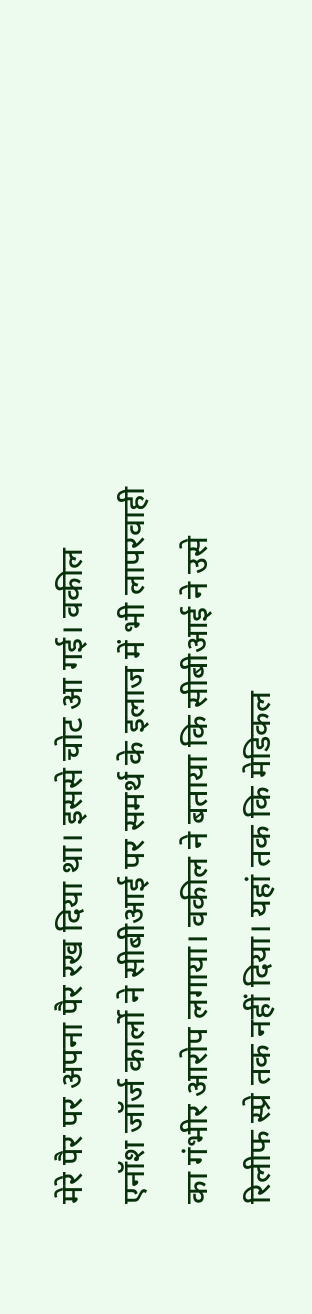मेरे पैर पर अपना पैर रख दिया था। इससे चोट आ गई। वकील एनॉश जॉर्ज कार्लो ने सीबीआई पर समर्थ के इलाज में भी लापरवाही का गंभीर आरोप लगाया। वकील ने बताया कि सीबीआई ने उसे रिलीफ स्प्रे तक नहीं दिया। यहां तक कि मेडिकल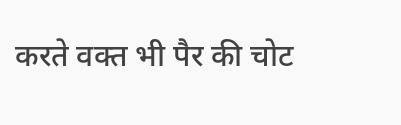करते वक्त भी पैर की चोट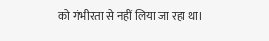को गंभीरता से नहीं लिया जा रहा था।